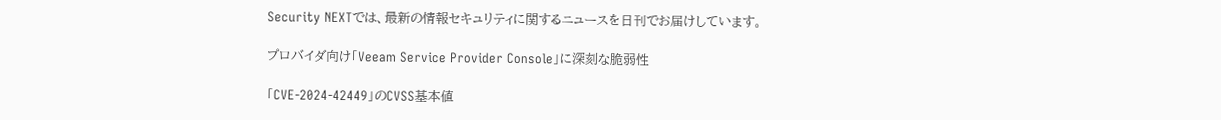Security NEXTでは、最新の情報セキュリティに関するニュースを日刊でお届けしています。

プロバイダ向け「Veeam Service Provider Console」に深刻な脆弱性

「CVE-2024-42449」のCVSS基本値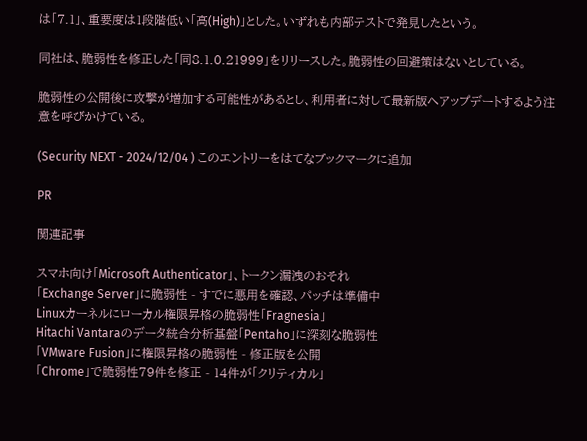は「7.1」、重要度は1段階低い「高(High)」とした。いずれも内部テストで発見したという。

同社は、脆弱性を修正した「同8.1.0.21999」をリリースした。脆弱性の回避策はないとしている。

脆弱性の公開後に攻撃が増加する可能性があるとし、利用者に対して最新版へアップデートするよう注意を呼びかけている。

(Security NEXT - 2024/12/04 ) このエントリーをはてなブックマークに追加

PR

関連記事

スマホ向け「Microsoft Authenticator」、トークン漏洩のおそれ
「Exchange Server」に脆弱性 - すでに悪用を確認、パッチは準備中
Linuxカーネルにローカル権限昇格の脆弱性「Fragnesia」
Hitachi Vantaraのデータ統合分析基盤「Pentaho」に深刻な脆弱性
「VMware Fusion」に権限昇格の脆弱性 - 修正版を公開
「Chrome」で脆弱性79件を修正 - 14件が「クリティカル」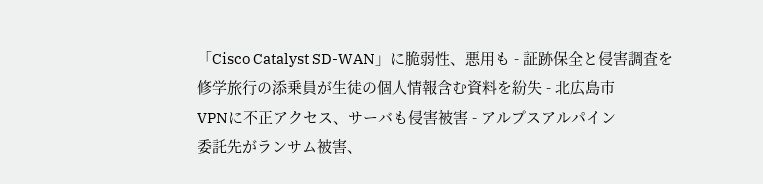「Cisco Catalyst SD-WAN」に脆弱性、悪用も - 証跡保全と侵害調査を
修学旅行の添乗員が生徒の個人情報含む資料を紛失 - 北広島市
VPNに不正アクセス、サーバも侵害被害 - アルプスアルパイン
委託先がランサム被害、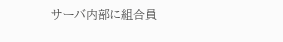サーバ内部に組合員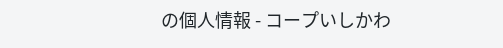の個人情報 - コープいしかわ